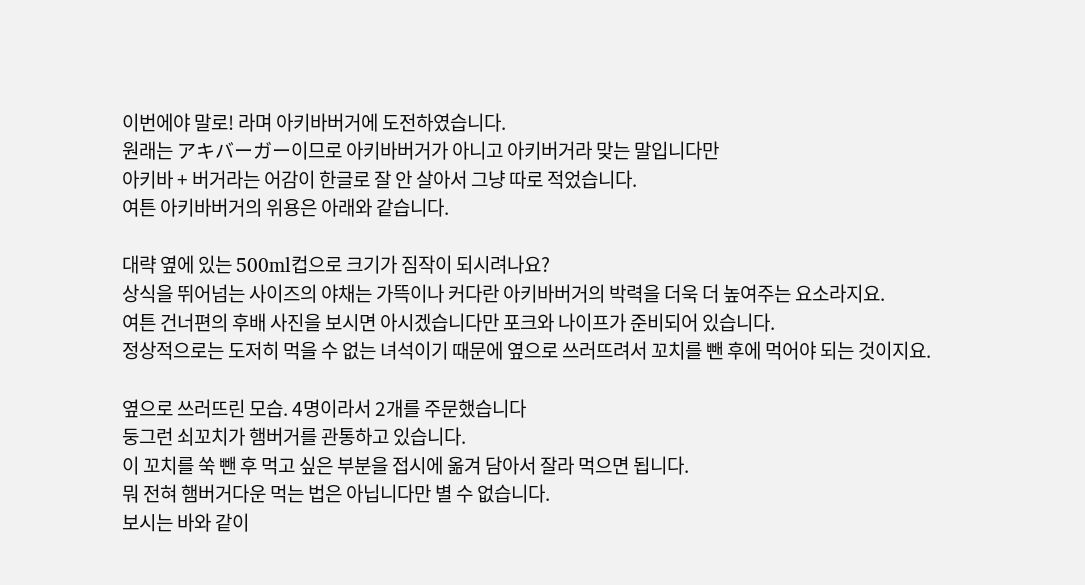이번에야 말로! 라며 아키바버거에 도전하였습니다.
원래는 アキバーガー이므로 아키바버거가 아니고 아키버거라 맞는 말입니다만
아키바 + 버거라는 어감이 한글로 잘 안 살아서 그냥 따로 적었습니다.
여튼 아키바버거의 위용은 아래와 같습니다.

대략 옆에 있는 500ml컵으로 크기가 짐작이 되시려나요?
상식을 뛰어넘는 사이즈의 야채는 가뜩이나 커다란 아키바버거의 박력을 더욱 더 높여주는 요소라지요.
여튼 건너편의 후배 사진을 보시면 아시겠습니다만 포크와 나이프가 준비되어 있습니다.
정상적으로는 도저히 먹을 수 없는 녀석이기 때문에 옆으로 쓰러뜨려서 꼬치를 뺀 후에 먹어야 되는 것이지요.

옆으로 쓰러뜨린 모습. 4명이라서 2개를 주문했습니다
둥그런 쇠꼬치가 햄버거를 관통하고 있습니다.
이 꼬치를 쑥 뺀 후 먹고 싶은 부분을 접시에 옮겨 담아서 잘라 먹으면 됩니다.
뭐 전혀 햄버거다운 먹는 법은 아닙니다만 별 수 없습니다.
보시는 바와 같이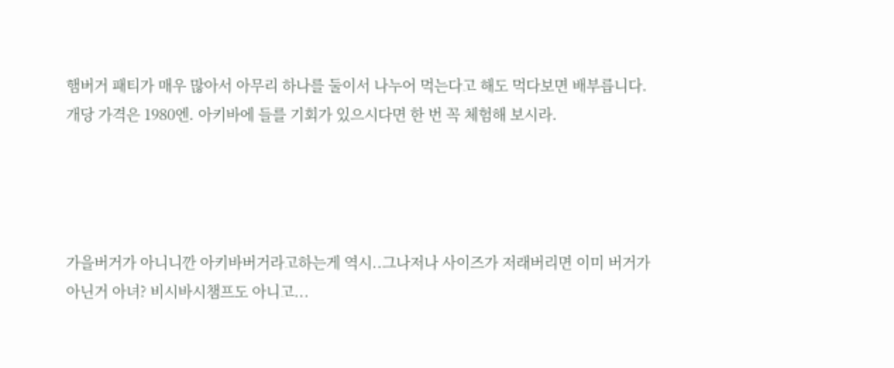햄버거 패티가 매우 많아서 아무리 하나를 둘이서 나누어 먹는다고 해도 먹다보면 배부릅니다. 개당 가격은 1980엔. 아키바에 들를 기회가 있으시다면 한 번 꼭 체험해 보시라.




가을버거가 아니니깐 아키바버거라고하는게 역시..그나저나 사이즈가 저래버리면 이미 버거가 아닌거 아녀? 비시바시챔프도 아니고...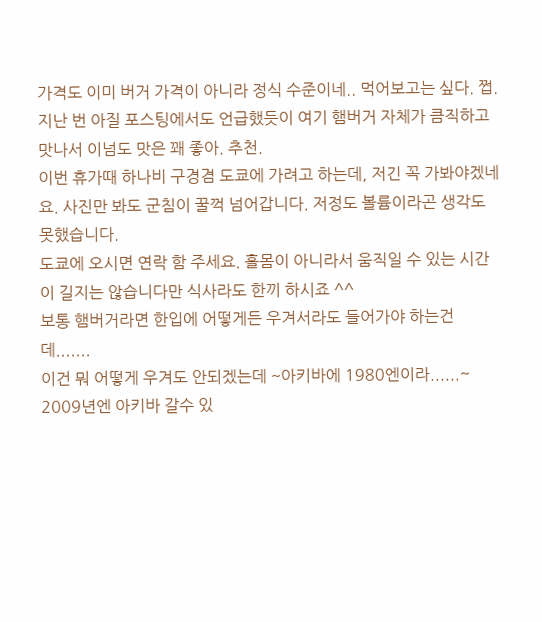가격도 이미 버거 가격이 아니라 정식 수준이네.. 먹어보고는 싶다. 쩝.
지난 번 아질 포스팅에서도 언급했듯이 여기 햄버거 자체가 큼직하고 맛나서 이넘도 맛은 꽤 좋아. 추천.
이번 휴가때 하나비 구경겸 도쿄에 가려고 하는데, 저긴 꼭 가봐야겠네요. 사진만 봐도 군침이 꿀꺽 넘어갑니다. 저정도 볼륨이라곤 생각도 못했습니다.
도쿄에 오시면 연락 함 주세요. 홀몸이 아니라서 움직일 수 있는 시간이 길지는 않습니다만 식사라도 한끼 하시죠 ^^
보통 햄버거라면 한입에 어떻게든 우겨서라도 들어가야 하는건데.......
이건 뭐 어떻게 우겨도 안되겠는데 ~아키바에 1980엔이라......~
2009년엔 아키바 갈수 있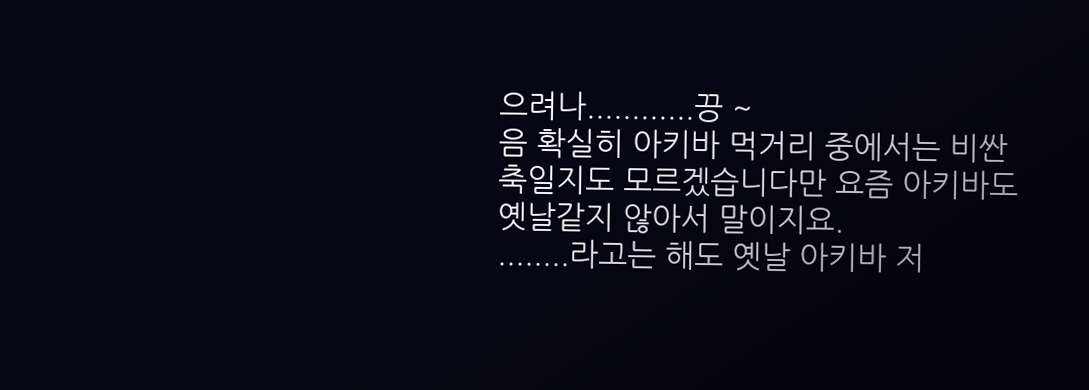으려나............끙 ~
음 확실히 아키바 먹거리 중에서는 비싼 축일지도 모르겠습니다만 요즘 아키바도 옛날같지 않아서 말이지요.
........라고는 해도 옛날 아키바 저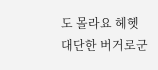도 몰라요 헤헷
대단한 버거로군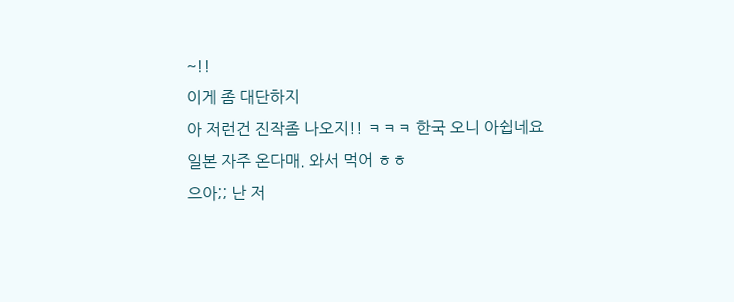~!!
이게 좀 대단하지
아 저런건 진작좀 나오지!! ㅋㅋㅋ 한국 오니 아쉽네요
일본 자주 온다매. 와서 먹어 ㅎㅎ
으아;; 난 저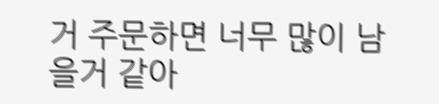거 주문하면 너무 많이 남을거 같아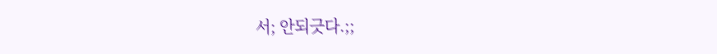서; 안되긋다.;;